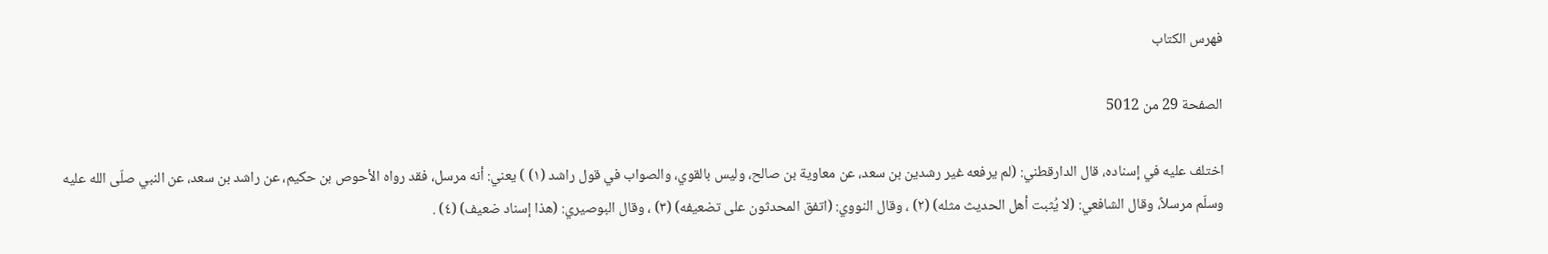فهرس الكتاب

الصفحة 29 من 5012

اختلف عليه في إسناده، قال الدارقطني: (لم يرفعه غير رشدين بن سعد، عن معاوية بن صالح، وليس بالقوي، والصواب في قول راشد (١) ) يعني: أنه مرسل، فقد رواه الأحوص بن حكيم، عن راشد بن سعد، عن النبي صلّى الله عليه وسلّم مرسلاً، وقال الشافعي: (لا يُثبت أهل الحديث مثله) (٢) ، وقال النووي: (اتفق المحدثون على تضعيفه) (٣) ، وقال البوصيري: (هذا إسناد ضعيف) (٤) .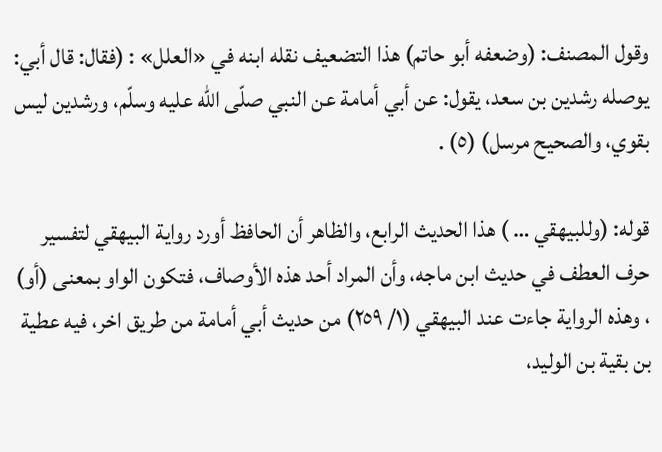وقول المصنف: (وضعفه أبو حاتم) هذا التضعيف نقله ابنه في «العلل» : (فقال: قال أبي: يوصله رشدين بن سعد، يقول: عن أبي أمامة عن النبي صلّى الله عليه وسلّم، ورشدين ليس بقوي، والصحيح مرسل) (٥) .

قوله: (وللبيهقي … ) هذا الحديث الرابع، والظاهر أن الحافظ أورد رواية البيهقي لتفسير حرف العطف في حديث ابن ماجه، وأن المراد أحد هذه الأوصاف، فتكون الواو بمعنى (أو) ، وهذه الرواية جاءت عند البيهقي (١/ ٢٥٩) من حديث أبي أمامة من طريق اخر، فيه عطية بن بقية بن الوليد،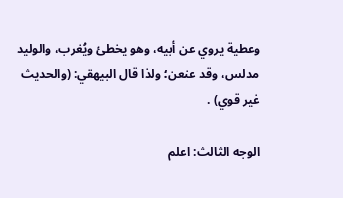وعطية يروي عن أبيه، وهو يخطئ ويُغرب، والوليد مدلس، وقد عنعن؛ ولذا قال البيهقي: (والحديث غير قوي) .

الوجه الثالث: اعلم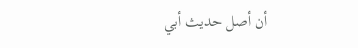أن أصل حديث أبي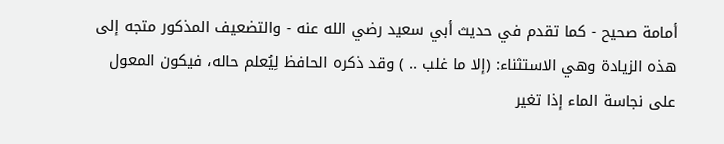أمامة صحيح - كما تقدم في حديث أبي سعيد رضي الله عنه - والتضعيف المذكور متجه إلى هذه الزيادة وهي الاستثناء: (إلا ما غلب .. ) وقد ذكره الحافظ لِيُعلم حاله، فيكون المعول على نجاسة الماء إذا تغير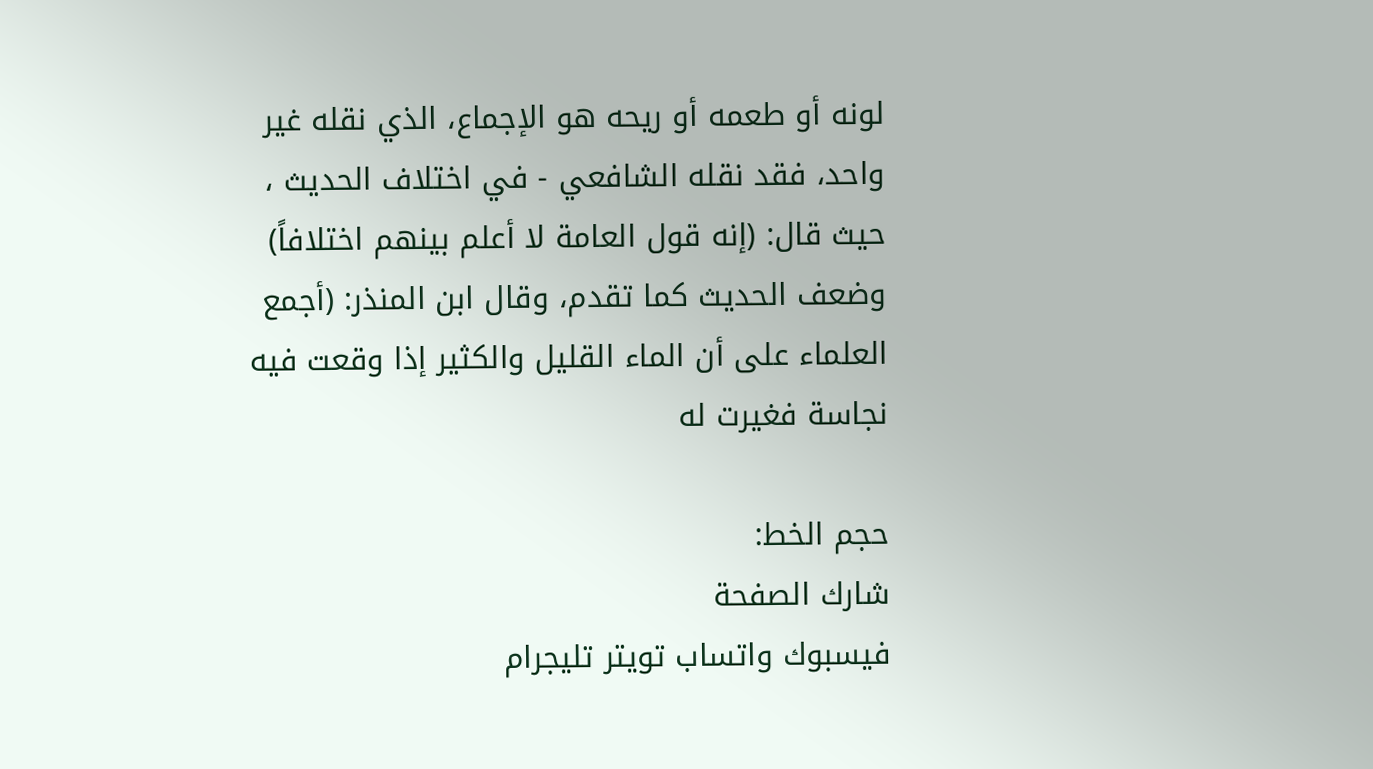لونه أو طعمه أو ريحه هو الإجماع، الذي نقله غير واحد، فقد نقله الشافعي - في اختلاف الحديث ، حيث قال: (إنه قول العامة لا أعلم بينهم اختلافاً) وضعف الحديث كما تقدم، وقال ابن المنذر: (أجمع العلماء على أن الماء القليل والكثير إذا وقعت فيه نجاسة فغيرت له

حجم الخط:
شارك الصفحة
فيسبوك واتساب تويتر تليجرام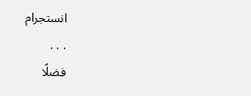انستجرام
. . .
فضلًا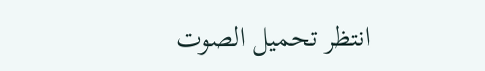انتظر تحميل الصوت